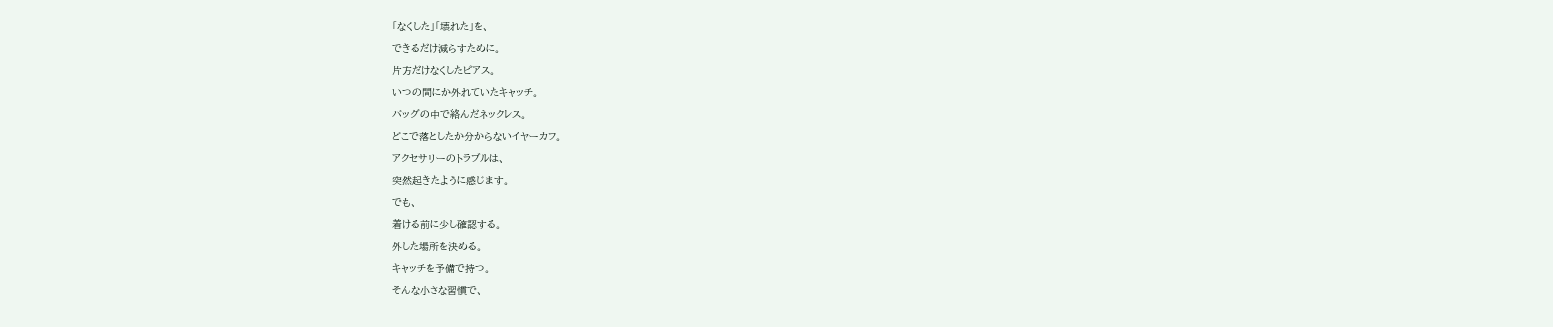「なくした」「壊れた」を、
できるだけ減らすために。
片方だけなくしたピアス。
いつの間にか外れていたキャッチ。
バッグの中で絡んだネックレス。
どこで落としたか分からないイヤーカフ。
アクセサリーのトラブルは、
突然起きたように感じます。
でも、
着ける前に少し確認する。
外した場所を決める。
キャッチを予備で持つ。
そんな小さな習慣で、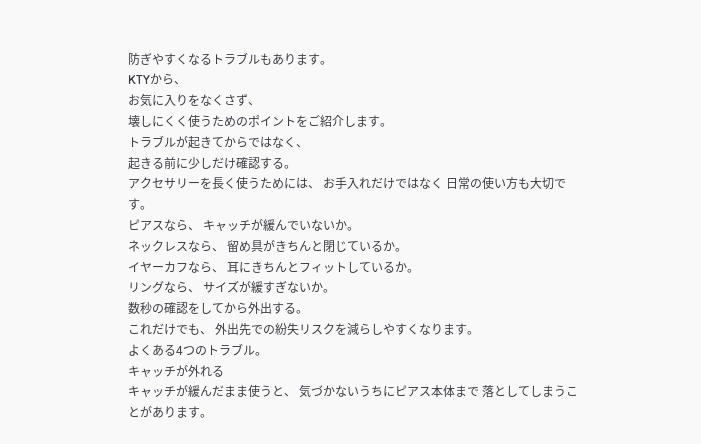防ぎやすくなるトラブルもあります。
KTYから、
お気に入りをなくさず、
壊しにくく使うためのポイントをご紹介します。
トラブルが起きてからではなく、
起きる前に少しだけ確認する。
アクセサリーを長く使うためには、 お手入れだけではなく 日常の使い方も大切です。
ピアスなら、 キャッチが緩んでいないか。
ネックレスなら、 留め具がきちんと閉じているか。
イヤーカフなら、 耳にきちんとフィットしているか。
リングなら、 サイズが緩すぎないか。
数秒の確認をしてから外出する。
これだけでも、 外出先での紛失リスクを減らしやすくなります。
よくある4つのトラブル。
キャッチが外れる
キャッチが緩んだまま使うと、 気づかないうちにピアス本体まで 落としてしまうことがあります。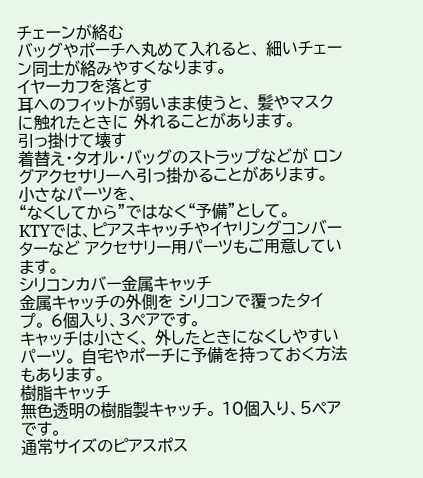チェーンが絡む
バッグやポーチへ丸めて入れると、 細いチェーン同士が絡みやすくなります。
イヤーカフを落とす
耳へのフィットが弱いまま使うと、 髪やマスクに触れたときに 外れることがあります。
引っ掛けて壊す
着替え・タオル・バッグのストラップなどが ロングアクセサリーへ引っ掛かることがあります。
小さなパーツを、
“なくしてから”ではなく“予備”として。
KTYでは、ピアスキャッチやイヤリングコンバーターなど アクセサリー用パーツもご用意しています。
シリコンカバー金属キャッチ
金属キャッチの外側を シリコンで覆ったタイプ。 6個入り、3ペアです。
キャッチは小さく、 外したときになくしやすいパーツ。 自宅やポーチに予備を持っておく方法もあります。
樹脂キャッチ
無色透明の樹脂製キャッチ。 10個入り、5ペアです。
通常サイズのピアスポス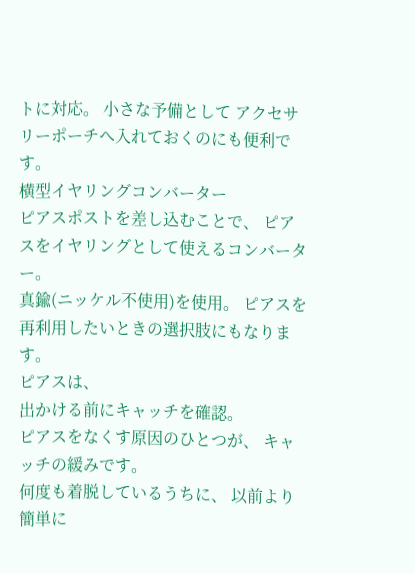トに対応。 小さな予備として アクセサリーポーチへ入れておくのにも便利です。
横型イヤリングコンバーター
ピアスポストを差し込むことで、 ピアスをイヤリングとして使えるコンバーター。
真鍮(ニッケル不使用)を使用。 ピアスを再利用したいときの選択肢にもなります。
ピアスは、
出かける前にキャッチを確認。
ピアスをなくす原因のひとつが、 キャッチの緩みです。
何度も着脱しているうちに、 以前より簡単に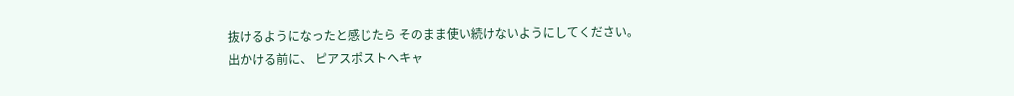抜けるようになったと感じたら そのまま使い続けないようにしてください。
出かける前に、 ピアスポストへキャ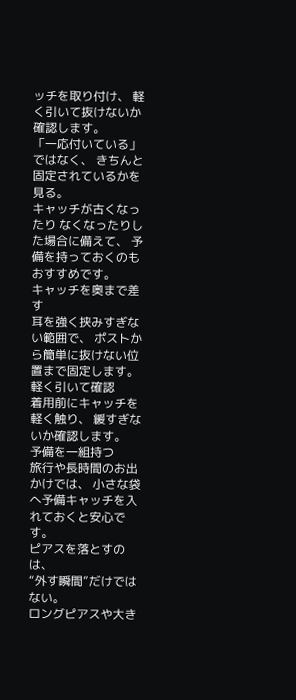ッチを取り付け、 軽く引いて抜けないか確認します。
「一応付いている」ではなく、 きちんと固定されているかを見る。
キャッチが古くなったり なくなったりした場合に備えて、 予備を持っておくのもおすすめです。
キャッチを奥まで差す
耳を強く挟みすぎない範囲で、 ポストから簡単に抜けない位置まで固定します。
軽く引いて確認
着用前にキャッチを軽く触り、 緩すぎないか確認します。
予備を一組持つ
旅行や長時間のお出かけでは、 小さな袋へ予備キャッチを入れておくと安心です。
ピアスを落とすのは、
“外す瞬間”だけではない。
ロングピアスや大き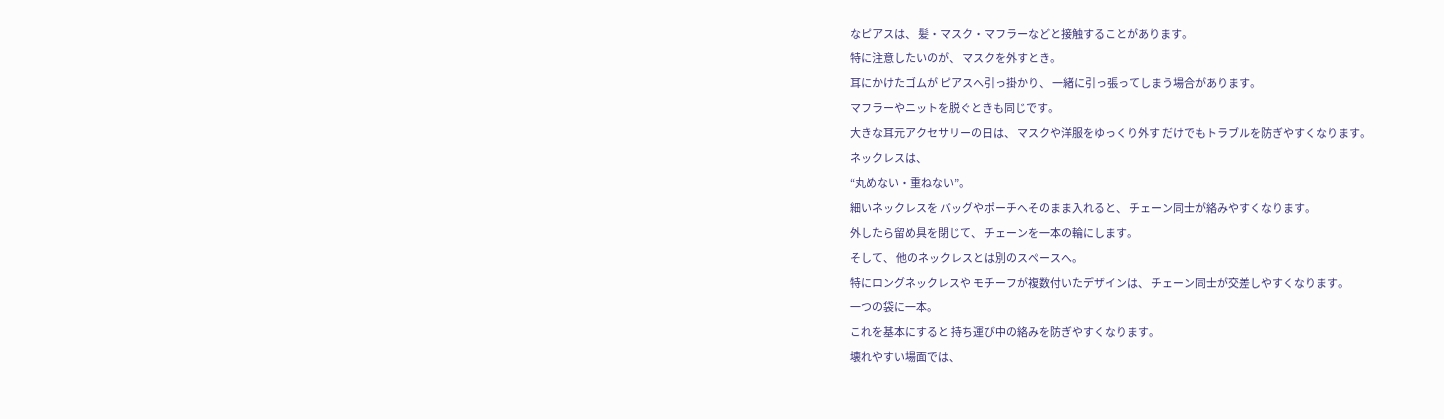なピアスは、 髪・マスク・マフラーなどと接触することがあります。
特に注意したいのが、 マスクを外すとき。
耳にかけたゴムが ピアスへ引っ掛かり、 一緒に引っ張ってしまう場合があります。
マフラーやニットを脱ぐときも同じです。
大きな耳元アクセサリーの日は、 マスクや洋服をゆっくり外す だけでもトラブルを防ぎやすくなります。
ネックレスは、
“丸めない・重ねない”。
細いネックレスを バッグやポーチへそのまま入れると、 チェーン同士が絡みやすくなります。
外したら留め具を閉じて、 チェーンを一本の輪にします。
そして、 他のネックレスとは別のスペースへ。
特にロングネックレスや モチーフが複数付いたデザインは、 チェーン同士が交差しやすくなります。
一つの袋に一本。
これを基本にすると 持ち運び中の絡みを防ぎやすくなります。
壊れやすい場面では、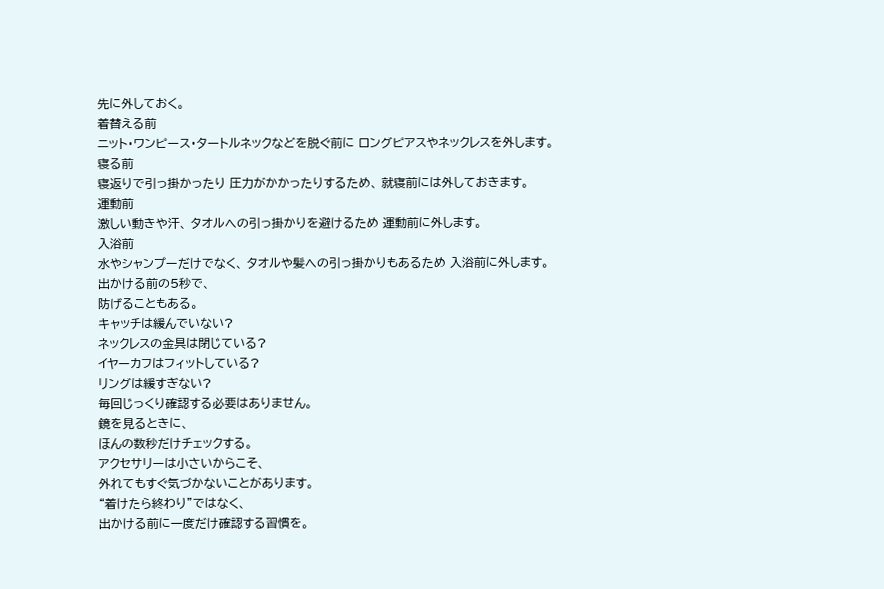先に外しておく。
着替える前
ニット・ワンピース・タートルネックなどを脱ぐ前に ロングピアスやネックレスを外します。
寝る前
寝返りで引っ掛かったり 圧力がかかったりするため、 就寝前には外しておきます。
運動前
激しい動きや汗、 タオルへの引っ掛かりを避けるため 運動前に外します。
入浴前
水やシャンプーだけでなく、 タオルや髪への引っ掛かりもあるため 入浴前に外します。
出かける前の5秒で、
防げることもある。
キャッチは緩んでいない?
ネックレスの金具は閉じている?
イヤーカフはフィットしている?
リングは緩すぎない?
毎回じっくり確認する必要はありません。
鏡を見るときに、
ほんの数秒だけチェックする。
アクセサリーは小さいからこそ、
外れてもすぐ気づかないことがあります。
“着けたら終わり”ではなく、
出かける前に一度だけ確認する習慣を。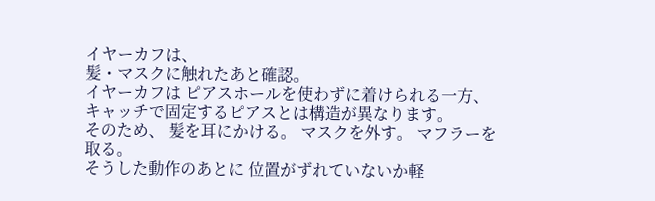イヤーカフは、
髪・マスクに触れたあと確認。
イヤーカフは ピアスホールを使わずに着けられる一方、 キャッチで固定するピアスとは構造が異なります。
そのため、 髪を耳にかける。 マスクを外す。 マフラーを取る。
そうした動作のあとに 位置がずれていないか軽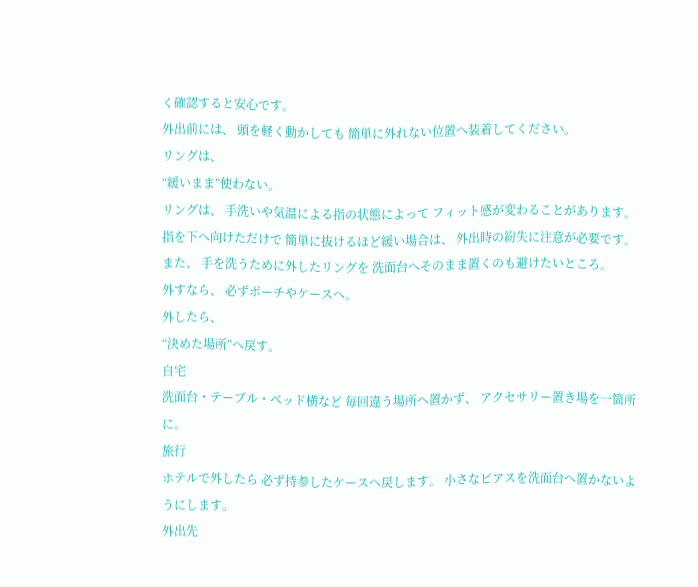く確認すると安心です。
外出前には、 頭を軽く動かしても 簡単に外れない位置へ装着してください。
リングは、
“緩いまま”使わない。
リングは、 手洗いや気温による指の状態によって フィット感が変わることがあります。
指を下へ向けただけで 簡単に抜けるほど緩い場合は、 外出時の紛失に注意が必要です。
また、 手を洗うために外したリングを 洗面台へそのまま置くのも避けたいところ。
外すなら、 必ずポーチやケースへ。
外したら、
“決めた場所”へ戻す。
自宅
洗面台・テーブル・ベッド横など 毎回違う場所へ置かず、 アクセサリー置き場を一箇所に。
旅行
ホテルで外したら 必ず持参したケースへ戻します。 小さなピアスを洗面台へ置かないようにします。
外出先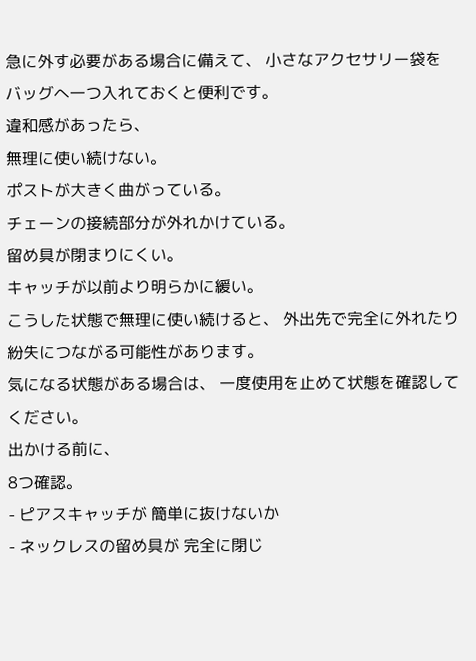急に外す必要がある場合に備えて、 小さなアクセサリー袋を バッグへ一つ入れておくと便利です。
違和感があったら、
無理に使い続けない。
ポストが大きく曲がっている。
チェーンの接続部分が外れかけている。
留め具が閉まりにくい。
キャッチが以前より明らかに緩い。
こうした状態で無理に使い続けると、 外出先で完全に外れたり 紛失につながる可能性があります。
気になる状態がある場合は、 一度使用を止めて状態を確認してください。
出かける前に、
8つ確認。
- ピアスキャッチが 簡単に抜けないか
- ネックレスの留め具が 完全に閉じ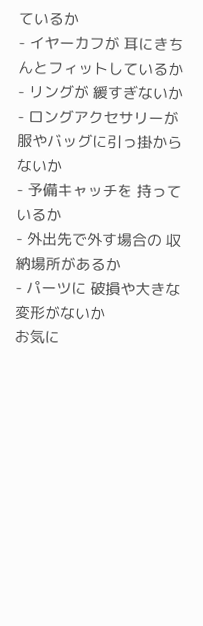ているか
- イヤーカフが 耳にきちんとフィットしているか
- リングが 緩すぎないか
- ロングアクセサリーが 服やバッグに引っ掛からないか
- 予備キャッチを 持っているか
- 外出先で外す場合の 収納場所があるか
- パーツに 破損や大きな変形がないか
お気に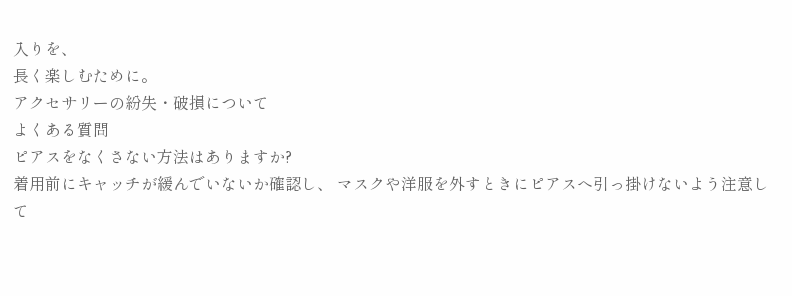入りを、
長く楽しむために。
アクセサリーの紛失・破損について
よくある質問
ピアスをなくさない方法はありますか?
着用前にキャッチが緩んでいないか確認し、 マスクや洋服を外すときにピアスへ引っ掛けないよう注意して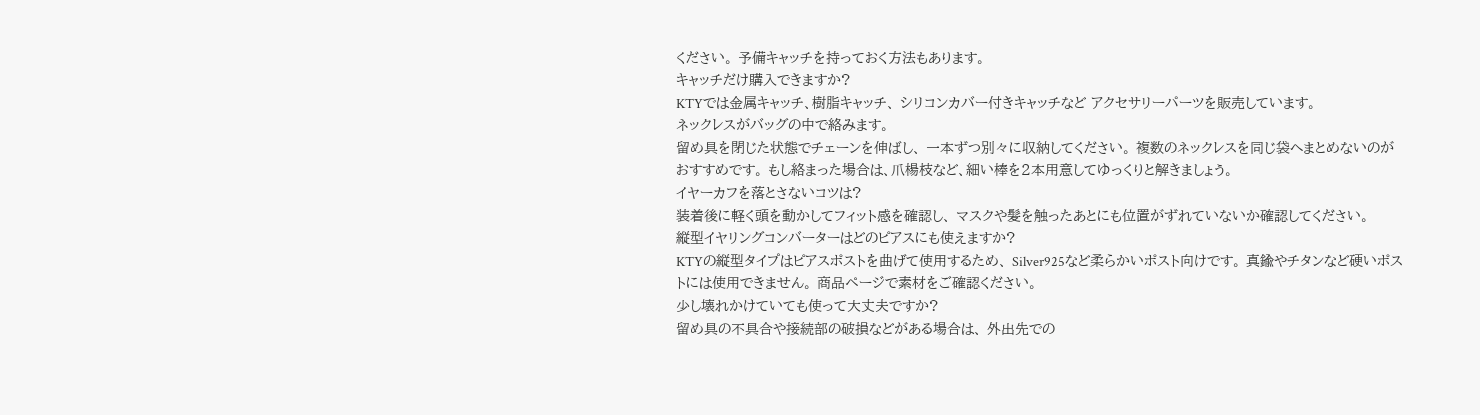ください。 予備キャッチを持っておく方法もあります。
キャッチだけ購入できますか?
KTYでは金属キャッチ、樹脂キャッチ、 シリコンカバー付きキャッチなど アクセサリーパーツを販売しています。
ネックレスがバッグの中で絡みます。
留め具を閉じた状態でチェーンを伸ばし、 一本ずつ別々に収納してください。 複数のネックレスを同じ袋へまとめないのがおすすめです。 もし絡まった場合は、爪楊枝など、細い棒を2本用意してゆっくりと解きましょう。
イヤーカフを落とさないコツは?
装着後に軽く頭を動かしてフィット感を確認し、 マスクや髪を触ったあとにも位置がずれていないか確認してください。
縦型イヤリングコンバーターはどのピアスにも使えますか?
KTYの縦型タイプはピアスポストを曲げて使用するため、 Silver925など柔らかいポスト向けです。 真鍮やチタンなど硬いポストには使用できません。 商品ページで素材をご確認ください。
少し壊れかけていても使って大丈夫ですか?
留め具の不具合や接続部の破損などがある場合は、 外出先での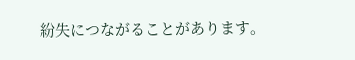紛失につながることがあります。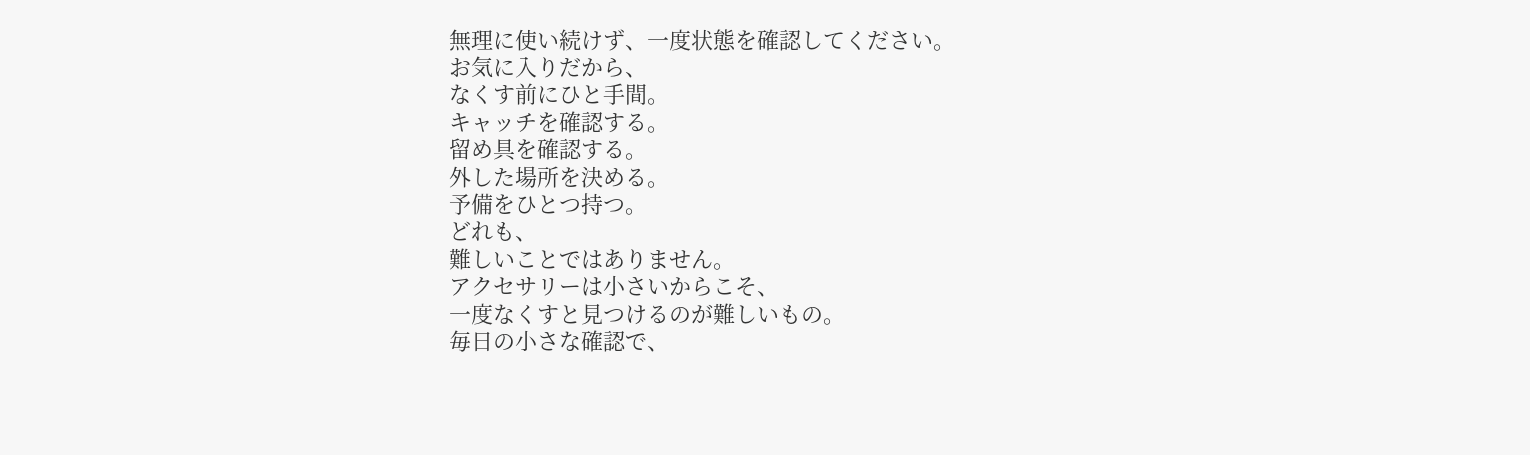無理に使い続けず、一度状態を確認してください。
お気に入りだから、
なくす前にひと手間。
キャッチを確認する。
留め具を確認する。
外した場所を決める。
予備をひとつ持つ。
どれも、
難しいことではありません。
アクセサリーは小さいからこそ、
一度なくすと見つけるのが難しいもの。
毎日の小さな確認で、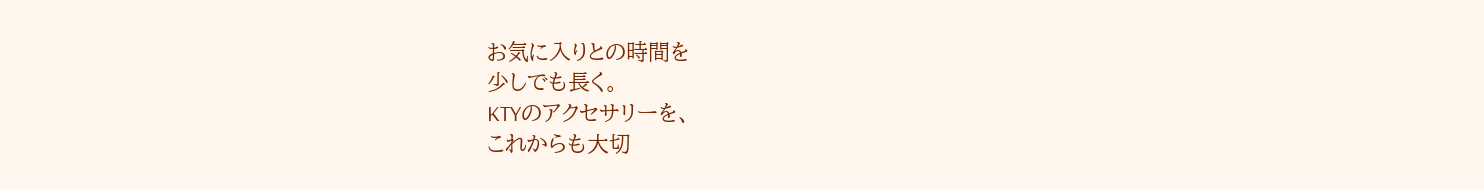お気に入りとの時間を
少しでも長く。
KTYのアクセサリーを、
これからも大切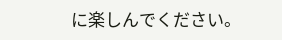に楽しんでください。